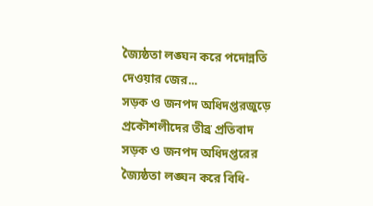জ্যৈষ্ঠতা লঙ্ঘন করে পদোন্নতি দেওয়ার জের...
সড়ক ও জনপদ অধিদপ্তরজুড়ে প্রকৌশলীদের তীব্র প্রতিবাদ
সড়ক ও জনপদ অধিদপ্তরের জ্যৈষ্ঠতা লঙ্ঘন করে বিধি-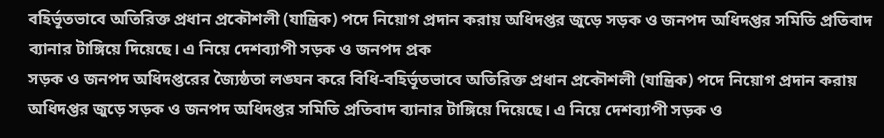বহির্ভূতভাবে অতিরিক্ত প্রধান প্রকৌশলী (যান্ত্রিক) পদে নিয়োগ প্রদান করায় অধিদপ্তর জুড়ে সড়ক ও জনপদ অধিদপ্তর সমিতি প্রতিবাদ ব্যানার টাঙ্গিয়ে দিয়েছে। এ নিয়ে দেশব্যাপী সড়ক ও জনপদ প্রক
সড়ক ও জনপদ অধিদপ্তরের জ্যৈষ্ঠতা লঙ্ঘন করে বিধি-বহির্ভূতভাবে অতিরিক্ত প্রধান প্রকৌশলী (যান্ত্রিক) পদে নিয়োগ প্রদান করায় অধিদপ্তর জুড়ে সড়ক ও জনপদ অধিদপ্তর সমিতি প্রতিবাদ ব্যানার টাঙ্গিয়ে দিয়েছে। এ নিয়ে দেশব্যাপী সড়ক ও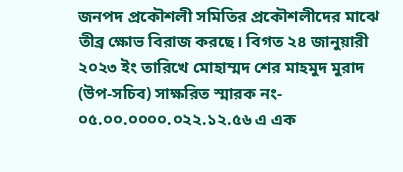জনপদ প্রকৌশলী সমিতির প্রকৌশলীদের মাঝে তীব্র ক্ষোভ বিরাজ করছে। বিগত ২৪ জানুয়ারী ২০২৩ ইং তারিখে মোহাম্মদ শের মাহমুদ মুরাদ (উপ-সচিব) সাক্ষরিত স্মারক নং- ০৫.০০.০০০০.০২২.১২.৫৬ এ এক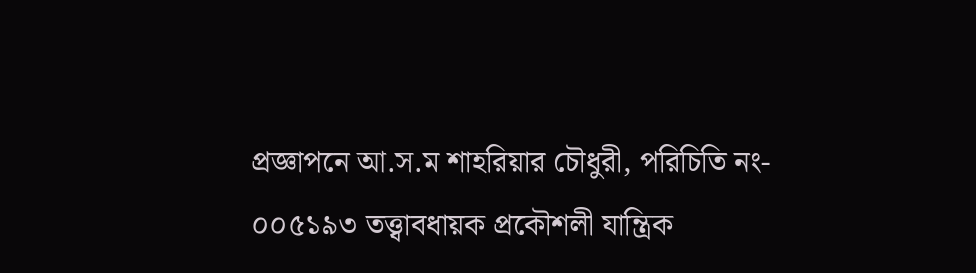প্রজ্ঞাপনে আ.স.ম শাহরিয়ার চৌধুরী, পরিচিতি নং- ০০৫১৯৩ তত্ত্বাবধায়ক প্রকৌশলী যান্ত্রিক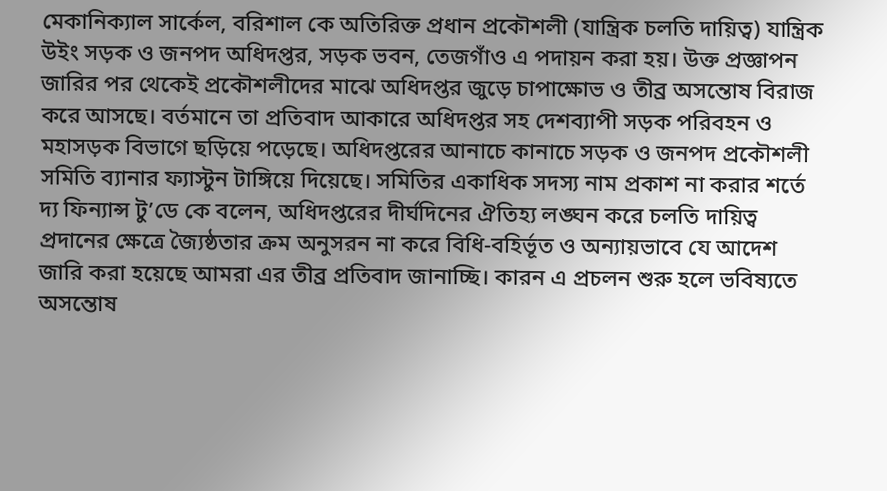মেকানিক্যাল সার্কেল, বরিশাল কে অতিরিক্ত প্রধান প্রকৌশলী (যান্ত্রিক চলতি দায়িত্ব) যান্ত্রিক উইং সড়ক ও জনপদ অধিদপ্তর, সড়ক ভবন, তেজগাঁও এ পদায়ন করা হয়। উক্ত প্রজ্ঞাপন জারির পর থেকেই প্রকৌশলীদের মাঝে অধিদপ্তর জুড়ে চাপাক্ষোভ ও তীব্র অসন্তোষ বিরাজ করে আসছে। বর্তমানে তা প্রতিবাদ আকারে অধিদপ্তর সহ দেশব্যাপী সড়ক পরিবহন ও মহাসড়ক বিভাগে ছড়িয়ে পড়েছে। অধিদপ্তরের আনাচে কানাচে সড়ক ও জনপদ প্রকৌশলী সমিতি ব্যানার ফ্যাস্টুন টাঙ্গিয়ে দিয়েছে। সমিতির একাধিক সদস্য নাম প্রকাশ না করার শর্তে দ্য ফিন্যান্স টু’ডে কে বলেন, অধিদপ্তরের দীর্ঘদিনের ঐতিহ্য লঙ্ঘন করে চলতি দায়িত্ব প্রদানের ক্ষেত্রে জ্যৈষ্ঠতার ক্রম অনুসরন না করে বিধি-বহির্ভূত ও অন্যায়ভাবে যে আদেশ জারি করা হয়েছে আমরা এর তীব্র প্রতিবাদ জানাচ্ছি। কারন এ প্রচলন শুরু হলে ভবিষ্যতে অসন্তোষ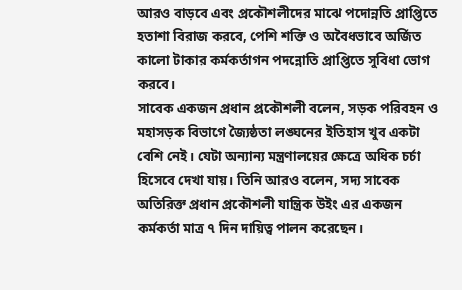আরও বাড়বে এবং প্রকৌশলীদের মাঝে পদোন্নতি প্রাপ্তিতে হতাশা বিরাজ করবে, পেশি শক্তি ও অবৈধভাবে অর্জিত কালো টাকার কর্মকর্তাগন পদন্নোতি প্রাপ্তিতে সুবিধা ভোগ করবে।
সাবেক একজন প্রধান প্রকৌশলী বলেন, সড়ক পরিবহন ও মহাসড়ক বিভাগে জ্যৈষ্ঠতা লঙ্ঘনের ইতিহাস খুব একটা বেশি নেই। যেটা অন্যান্য মন্ত্রণালয়ের ক্ষেত্রে অধিক চর্চা হিসেবে দেখা যায়। তিনি আরও বলেন, সদ্য সাবেক অতিরিক্ত প্রধান প্রকৌশলী যান্ত্রিক উইং এর একজন কর্মকর্তা মাত্র ৭ দিন দায়িত্ব পালন করেছেন।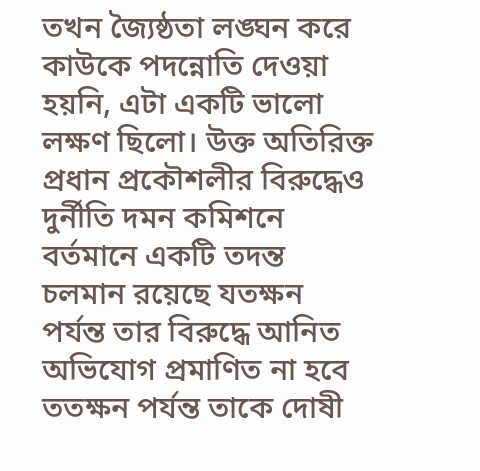তখন জ্যৈষ্ঠতা লঙ্ঘন করে কাউকে পদন্নোতি দেওয়া হয়নি, এটা একটি ভালো লক্ষণ ছিলো। উক্ত অতিরিক্ত প্রধান প্রকৌশলীর বিরুদ্ধেও দুর্নীতি দমন কমিশনে বর্তমানে একটি তদন্ত চলমান রয়েছে যতক্ষন পর্যন্ত তার বিরুদ্ধে আনিত অভিযোগ প্রমাণিত না হবে ততক্ষন পর্যন্ত তাকে দোষী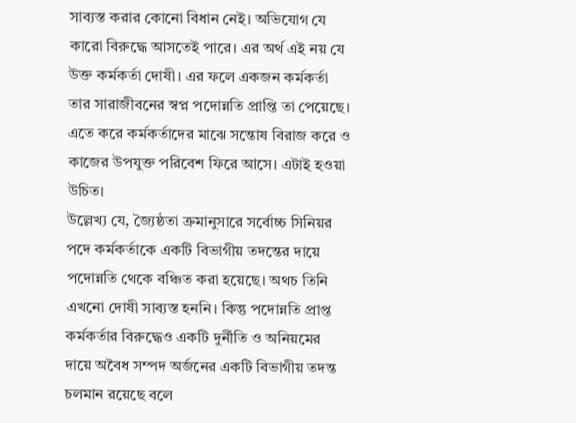সাব্যস্ত করার কোনো বিধান নেই। অভিযোগ যে কারো বিরুদ্ধে আসতেই পারে। এর অর্থ এই নয় যে উক্ত কর্মকর্তা দোষী। এর ফলে একজন কর্মকর্তা তার সারাজীবনের স্বপ্ন পদোন্নতি প্রাপ্তি তা পেয়েছে। এতে করে কর্মকর্তাদের মাঝে সন্তোষ বিরাজ করে ও কাজের উপযুক্ত পরিবেশ ফিরে আসে। এটাই হওয়া উচিত।
উল্লেখ্য যে, জ্যৈষ্ঠতা ক্রমানুসারে সর্বোচ্চ সিনিয়র পদে কর্মকর্তাকে একটি বিভাগীয় তদন্তের দায়ে পদোন্নতি থেকে বঞ্চিত করা হয়েছে। অথচ তিনি এখনো দোষী সাব্যস্ত হননি। কিন্তু পদোন্নতি প্রাপ্ত কর্মকর্তার বিরুদ্ধেও একটি দুর্নীতি ও অনিয়মের দায়ে অবৈধ সম্পদ অর্জনের একটি বিভাগীয় তদন্ত চলমান রয়েছে বলে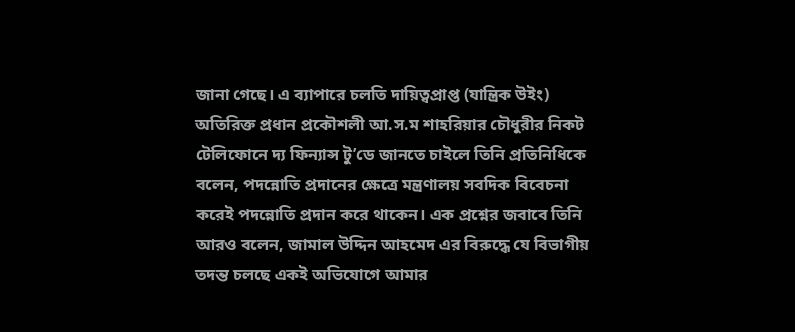জানা গেছে। এ ব্যাপারে চলতি দায়িত্বপ্রাপ্ত (যান্ত্রিক উইং) অতিরিক্ত প্রধান প্রকৌশলী আ.স.ম শাহরিয়ার চৌধুরীর নিকট টেলিফোনে দ্য ফিন্যান্স টু’ডে জানতে চাইলে তিনি প্রতিনিধিকে বলেন, পদন্নোতি প্রদানের ক্ষেত্রে মন্ত্রণালয় সবদিক বিবেচনা করেই পদন্নোতি প্রদান করে থাকেন। এক প্রশ্নের জবাবে তিনি আরও বলেন, জামাল উদ্দিন আহমেদ এর বিরুদ্ধে যে বিভাগীয় তদন্ত চলছে একই অভিযোগে আমার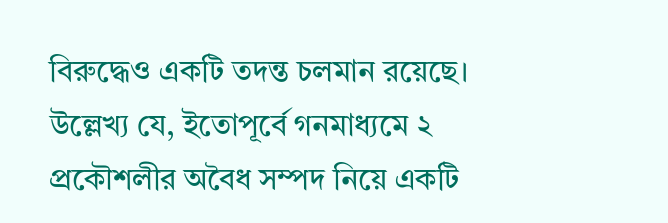বিরুদ্ধেও একটি তদন্ত চলমান রয়েছে। উল্লেখ্য যে, ইতোপূর্বে গনমাধ্যমে ২ প্রকৌশলীর অবৈধ সম্পদ নিয়ে একটি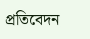প্রতিবেদন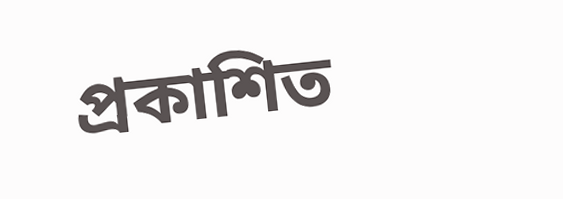প্রকাশিত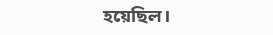হয়েছিল।